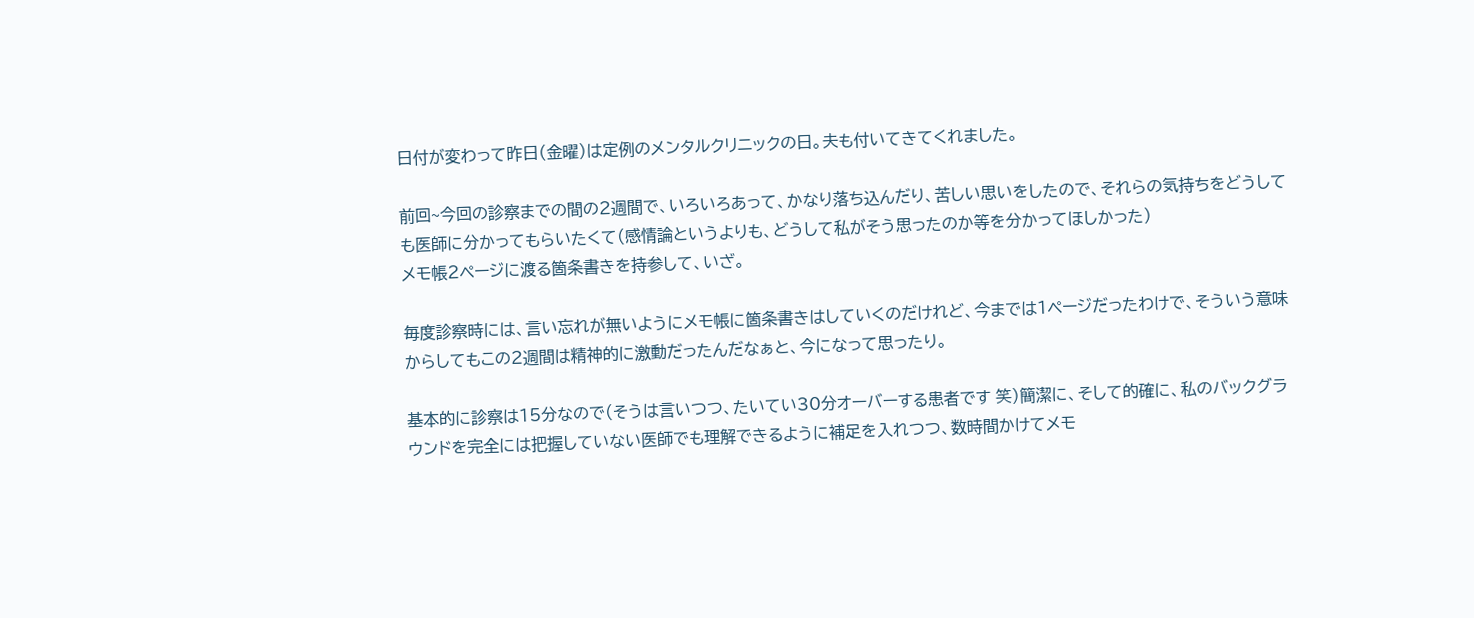日付が変わって昨日(金曜)は定例のメンタルクリニックの日。夫も付いてきてくれました。

前回~今回の診察までの間の2週間で、いろいろあって、かなり落ち込んだり、苦しい思いをしたので、それらの気持ちをどうしても医師に分かってもらいたくて(感情論というよりも、どうして私がそう思ったのか等を分かってほしかった)
メモ帳2ページに渡る箇条書きを持参して、いざ。

毎度診察時には、言い忘れが無いようにメモ帳に箇条書きはしていくのだけれど、今までは1ページだったわけで、そういう意味からしてもこの2週間は精神的に激動だったんだなぁと、今になって思ったり。

基本的に診察は15分なので(そうは言いつつ、たいてい30分オーバーする患者です 笑)簡潔に、そして的確に、私のバックグラウンドを完全には把握していない医師でも理解できるように補足を入れつつ、数時間かけてメモ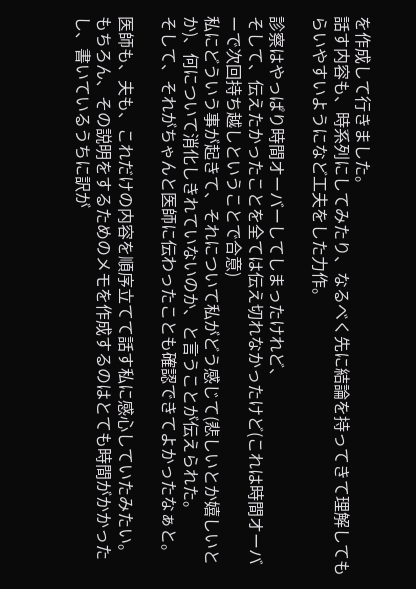を作成して行きました。
話す内容も、時系列にしてみたり、なるべく先に結論を持ってきて理解してもらいやすいようになど工夫をした力作。

診察はやっぱり時間オーバーしてしまったけれど、
そして、伝えたかったことを全ては伝え切れなかったけど(これは時間オーバーで次回持ち越しということで合意)
私にどういう事が起きて、それについて私がどう感じて(悲しいとか嬉しいとか)、何について消化しきれていないのか、と言うことが伝えられた。
そして、それがちゃんと医師に伝わったことも確認できてよかったなぁと。

医師も、夫も、これだけの内容を順序立てて話す私に感心していたみたい。
もちろん、その説明をするためのメモを作成するのはとても時間がかかったし、書いているうちに訳が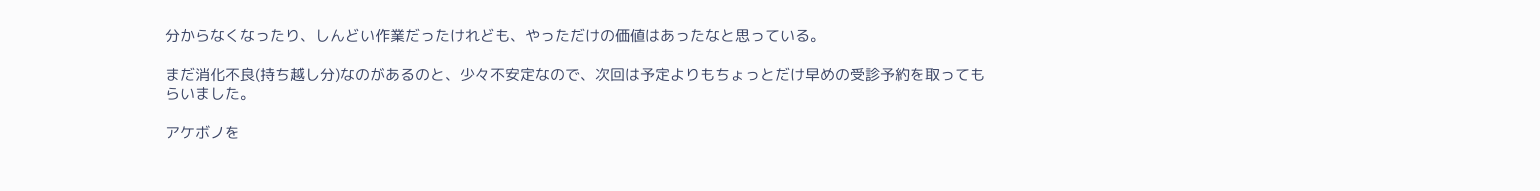分からなくなったり、しんどい作業だったけれども、やっただけの価値はあったなと思っている。

まだ消化不良(持ち越し分)なのがあるのと、少々不安定なので、次回は予定よりもちょっとだけ早めの受診予約を取ってもらいました。

アケボノを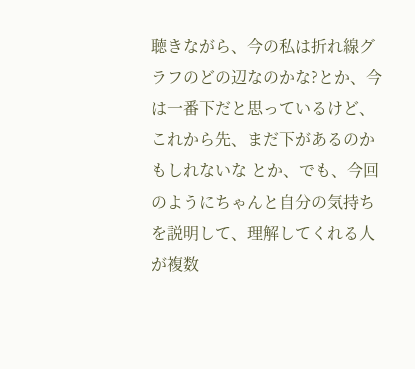聴きながら、今の私は折れ線グラフのどの辺なのかな?とか、今は一番下だと思っているけど、これから先、まだ下があるのかもしれないな とか、でも、今回のようにちゃんと自分の気持ちを説明して、理解してくれる人が複数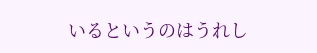いるというのはうれし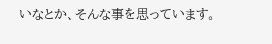いなとか、そんな事を思っています。